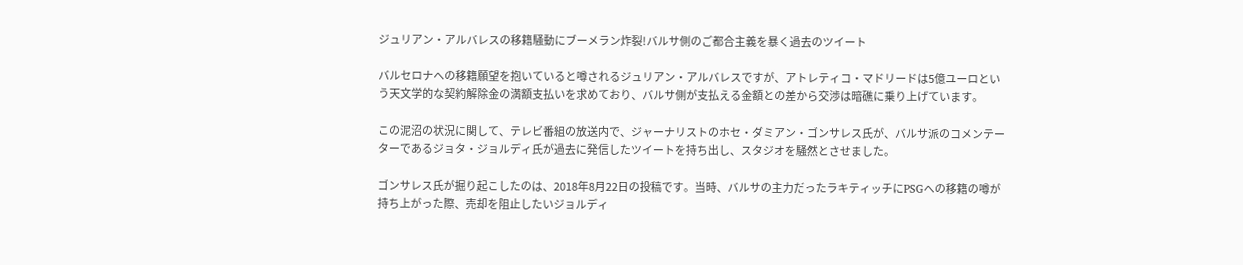ジュリアン・アルバレスの移籍騒動にブーメラン炸裂!バルサ側のご都合主義を暴く過去のツイート

バルセロナへの移籍願望を抱いていると噂されるジュリアン・アルバレスですが、アトレティコ・マドリードは5億ユーロという天文学的な契約解除金の満額支払いを求めており、バルサ側が支払える金額との差から交渉は暗礁に乗り上げています。

この泥沼の状況に関して、テレビ番組の放送内で、ジャーナリストのホセ・ダミアン・ゴンサレス氏が、バルサ派のコメンテーターであるジョタ・ジョルディ氏が過去に発信したツイートを持ち出し、スタジオを騒然とさせました。

ゴンサレス氏が掘り起こしたのは、2018年8月22日の投稿です。当時、バルサの主力だったラキティッチにPSGへの移籍の噂が持ち上がった際、売却を阻止したいジョルディ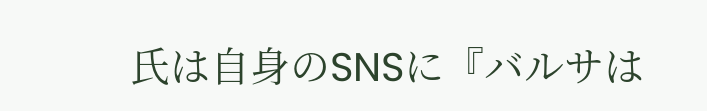氏は自身のSNSに『バルサは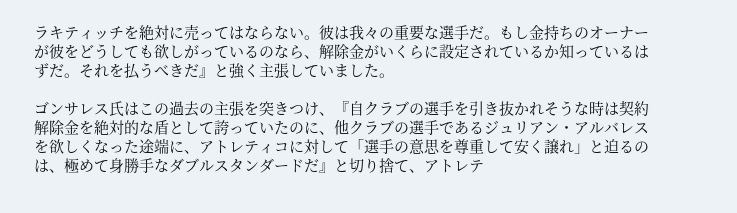ラキティッチを絶対に売ってはならない。彼は我々の重要な選手だ。もし金持ちのオーナーが彼をどうしても欲しがっているのなら、解除金がいくらに設定されているか知っているはずだ。それを払うべきだ』と強く主張していました。

ゴンサレス氏はこの過去の主張を突きつけ、『自クラブの選手を引き抜かれそうな時は契約解除金を絶対的な盾として誇っていたのに、他クラブの選手であるジュリアン・アルバレスを欲しくなった途端に、アトレティコに対して「選手の意思を尊重して安く譲れ」と迫るのは、極めて身勝手なダブルスタンダードだ』と切り捨て、アトレテ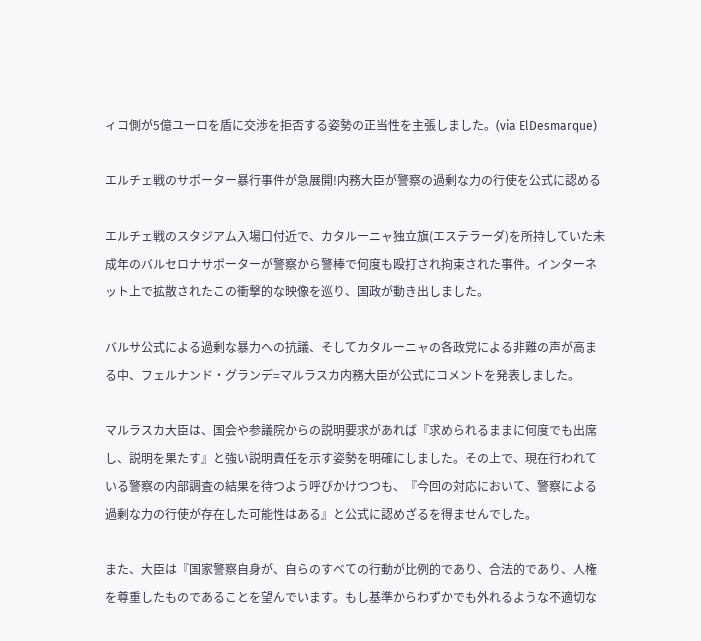ィコ側が5億ユーロを盾に交渉を拒否する姿勢の正当性を主張しました。(via ElDesmarque)

エルチェ戦のサポーター暴行事件が急展開!内務大臣が警察の過剰な力の行使を公式に認める

エルチェ戦のスタジアム入場口付近で、カタルーニャ独立旗(エステラーダ)を所持していた未成年のバルセロナサポーターが警察から警棒で何度も殴打され拘束された事件。インターネット上で拡散されたこの衝撃的な映像を巡り、国政が動き出しました。

バルサ公式による過剰な暴力への抗議、そしてカタルーニャの各政党による非難の声が高まる中、フェルナンド・グランデ=マルラスカ内務大臣が公式にコメントを発表しました。

マルラスカ大臣は、国会や参議院からの説明要求があれば『求められるままに何度でも出席し、説明を果たす』と強い説明責任を示す姿勢を明確にしました。その上で、現在行われている警察の内部調査の結果を待つよう呼びかけつつも、『今回の対応において、警察による過剰な力の行使が存在した可能性はある』と公式に認めざるを得ませんでした。

また、大臣は『国家警察自身が、自らのすべての行動が比例的であり、合法的であり、人権を尊重したものであることを望んでいます。もし基準からわずかでも外れるような不適切な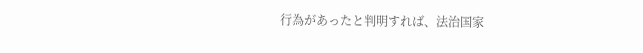行為があったと判明すれば、法治国家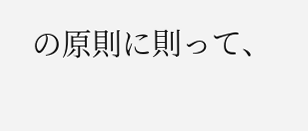の原則に則って、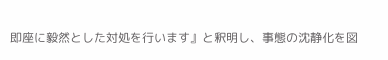即座に毅然とした対処を行います』と釈明し、事態の沈静化を図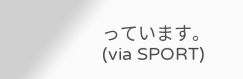っています。(via SPORT)